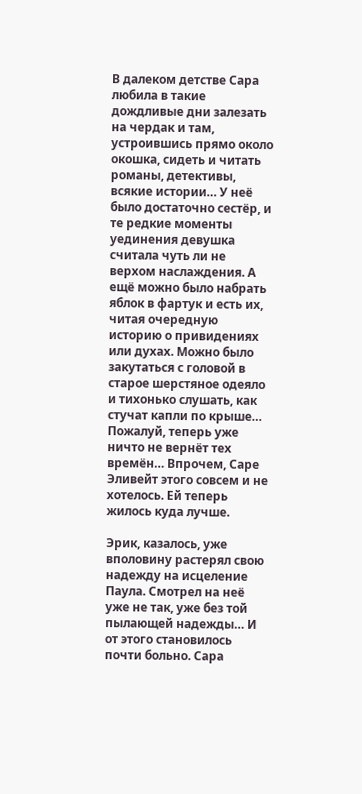В далеком детстве Сара любила в такие дождливые дни залезать на чердак и там, устроившись прямо около окошка, сидеть и читать романы, детективы, всякие истории… У неё было достаточно сестёр, и те редкие моменты уединения девушка считала чуть ли не верхом наслаждения. А ещё можно было набрать яблок в фартук и есть их, читая очередную историю о привидениях или духах. Можно было закутаться с головой в старое шерстяное одеяло и тихонько слушать, как стучат капли по крыше… Пожалуй, теперь уже ничто не вернёт тех времён… Впрочем, Саре Эливейт этого совсем и не хотелось. Ей теперь жилось куда лучше.

Эрик, казалось, уже вполовину растерял свою надежду на исцеление Паула. Смотрел на неё уже не так, уже без той пылающей надежды… И от этого становилось почти больно. Сара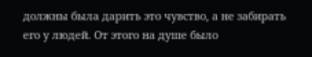должны была дарить это чувство, а не забирать его у людей. От этого на душе было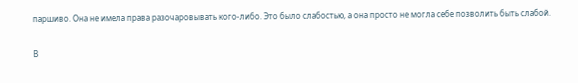паршиво. Она не имела права разочаровывать кого-либо. Это было слабостью, а она просто не могла себе позволить быть слабой.

В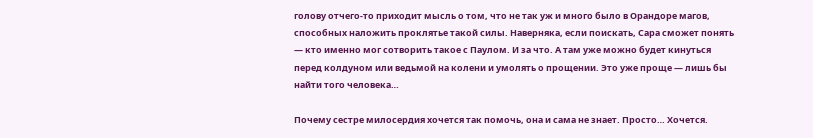голову отчего-то приходит мысль о том, что не так уж и много было в Орандоре магов, способных наложить проклятье такой силы. Наверняка, если поискать, Сара сможет понять — кто именно мог сотворить такое с Паулом. И за что. А там уже можно будет кинуться перед колдуном или ведьмой на колени и умолять о прощении. Это уже проще — лишь бы найти того человека…

Почему сестре милосердия хочется так помочь, она и сама не знает. Просто… Хочется.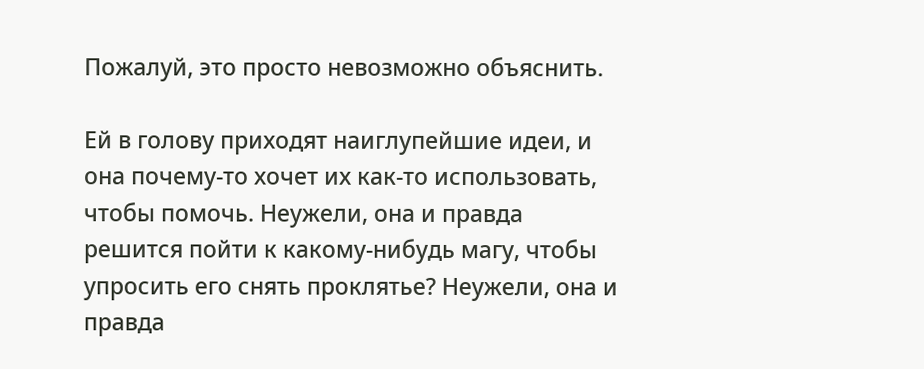Пожалуй, это просто невозможно объяснить.

Ей в голову приходят наиглупейшие идеи, и она почему-то хочет их как-то использовать, чтобы помочь. Неужели, она и правда решится пойти к какому-нибудь магу, чтобы упросить его снять проклятье? Неужели, она и правда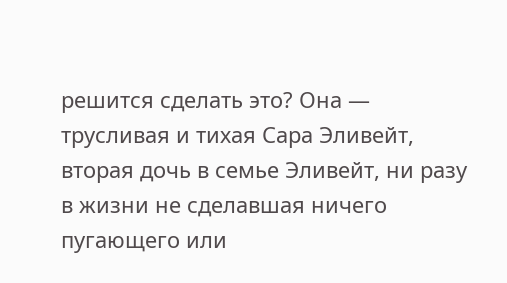решится сделать это? Она — трусливая и тихая Сара Эливейт, вторая дочь в семье Эливейт, ни разу в жизни не сделавшая ничего пугающего или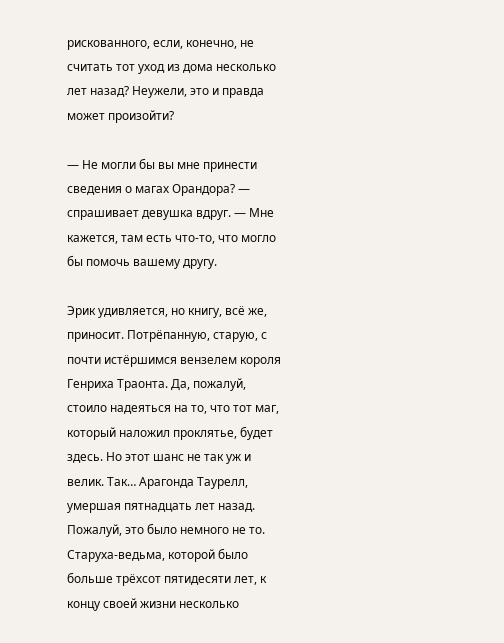рискованного, если, конечно, не считать тот уход из дома несколько лет назад? Неужели, это и правда может произойти?

— Не могли бы вы мне принести сведения о магах Орандора? — спрашивает девушка вдруг. — Мне кажется, там есть что-то, что могло бы помочь вашему другу.

Эрик удивляется, но книгу, всё же, приносит. Потрёпанную, старую, с почти истёршимся вензелем короля Генриха Траонта. Да, пожалуй, стоило надеяться на то, что тот маг, который наложил проклятье, будет здесь. Но этот шанс не так уж и велик. Так… Арагонда Таурелл, умершая пятнадцать лет назад. Пожалуй, это было немного не то. Старуха-ведьма, которой было больше трёхсот пятидесяти лет, к концу своей жизни несколько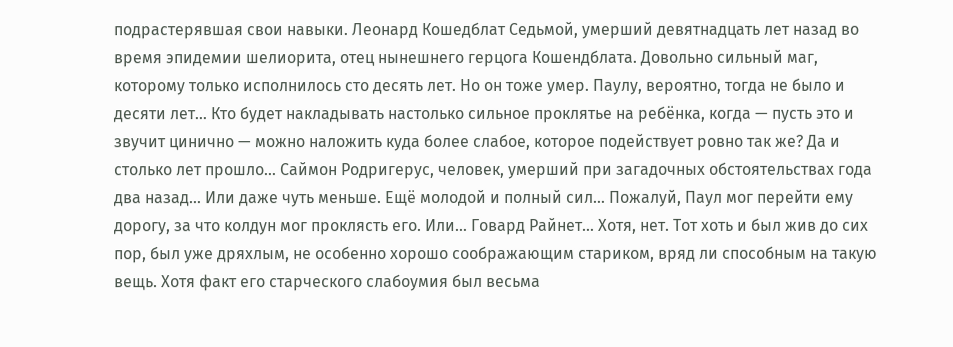подрастерявшая свои навыки. Леонард Кошедблат Седьмой, умерший девятнадцать лет назад во время эпидемии шелиорита, отец нынешнего герцога Кошендблата. Довольно сильный маг, которому только исполнилось сто десять лет. Но он тоже умер. Паулу, вероятно, тогда не было и десяти лет… Кто будет накладывать настолько сильное проклятье на ребёнка, когда — пусть это и звучит цинично — можно наложить куда более слабое, которое подействует ровно так же? Да и столько лет прошло… Саймон Родригерус, человек, умерший при загадочных обстоятельствах года два назад… Или даже чуть меньше. Ещё молодой и полный сил… Пожалуй, Паул мог перейти ему дорогу, за что колдун мог проклясть его. Или… Говард Райнет… Хотя, нет. Тот хоть и был жив до сих пор, был уже дряхлым, не особенно хорошо соображающим стариком, вряд ли способным на такую вещь. Хотя факт его старческого слабоумия был весьма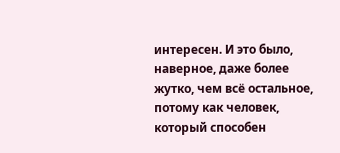интересен. И это было, наверное, даже более жутко, чем всё остальное, потому как человек, который способен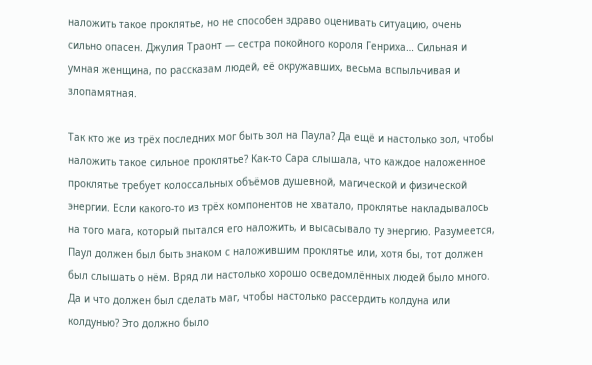наложить такое проклятье, но не способен здраво оценивать ситуацию, очень сильно опасен. Джулия Траонт — сестра покойного короля Генриха… Сильная и умная женщина, по рассказам людей, её окружавших, весьма вспыльчивая и злопамятная.

Так кто же из трёх последних мог быть зол на Паула? Да ещё и настолько зол, чтобы наложить такое сильное проклятье? Как-то Сара слышала, что каждое наложенное проклятье требует колоссальных объёмов душевной, магической и физической энергии. Если какого-то из трёх компонентов не хватало, проклятье накладывалось на того мага, который пытался его наложить, и высасывало ту энергию. Разумеется, Паул должен был быть знаком с наложившим проклятье или, хотя бы, тот должен был слышать о нём. Вряд ли настолько хорошо осведомлённых людей было много. Да и что должен был сделать маг, чтобы настолько рассердить колдуна или колдунью? Это должно было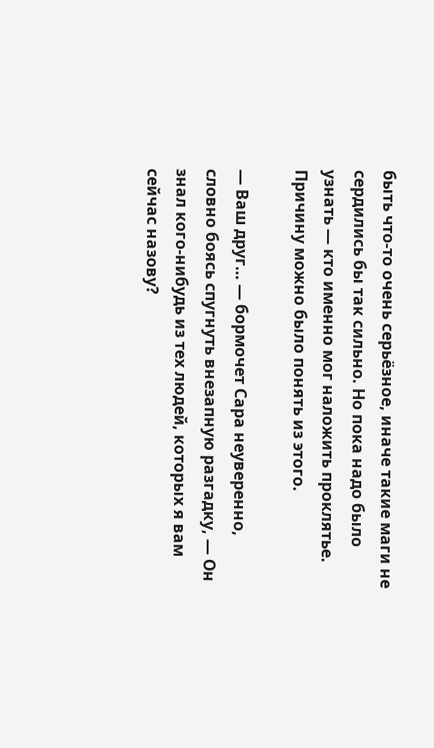быть что-то очень серьёзное, иначе такие маги не сердились бы так сильно. Но пока надо было узнать — кто именно мог наложить проклятье. Причину можно было понять из этого.

— Ваш друг… — бормочет Сара неуверенно, словно боясь спугнуть внезапную разгадку, — Он знал кого-нибудь из тех людей, которых я вам сейчас назову?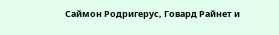Саймон Родригерус, Говард Райнет и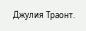Джулия Траонт.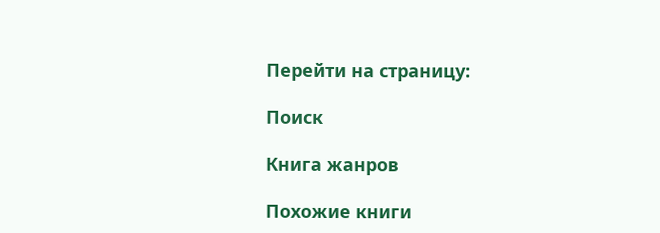Перейти на страницу:

Поиск

Книга жанров

Похожие книги